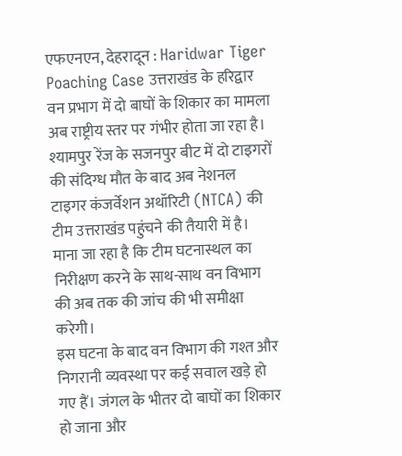एफएनएन, देहरादून : Haridwar Tiger Poaching Case उत्तराखंड के हरिद्वार वन प्रभाग में दो बाघों के शिकार का मामला अब राष्ट्रीय स्तर पर गंभीर होता जा रहा है। श्यामपुर रेंज के सजनपुर बीट में दो टाइगरों की संदिग्ध मौत के बाद अब नेशनल टाइगर कंजर्वेशन अथॉरिटी (NTCA) की टीम उत्तराखंड पहुंचने की तैयारी में है। माना जा रहा है कि टीम घटनास्थल का निरीक्षण करने के साथ-साथ वन विभाग की अब तक की जांच की भी समीक्षा करेगी।
इस घटना के बाद वन विभाग की गश्त और निगरानी व्यवस्था पर कई सवाल खड़े हो गए हैं। जंगल के भीतर दो बाघों का शिकार हो जाना और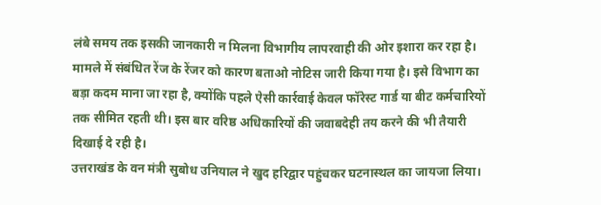लंबे समय तक इसकी जानकारी न मिलना विभागीय लापरवाही की ओर इशारा कर रहा है।
मामले में संबंधित रेंज के रेंजर को कारण बताओ नोटिस जारी किया गया है। इसे विभाग का बड़ा कदम माना जा रहा है, क्योंकि पहले ऐसी कार्रवाई केवल फॉरेस्ट गार्ड या बीट कर्मचारियों तक सीमित रहती थी। इस बार वरिष्ठ अधिकारियों की जवाबदेही तय करने की भी तैयारी दिखाई दे रही है।
उत्तराखंड के वन मंत्री सुबोध उनियाल ने खुद हरिद्वार पहुंचकर घटनास्थल का जायजा लिया।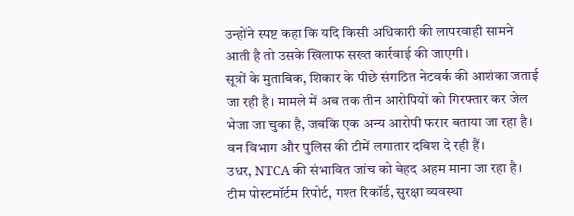उन्होंने स्पष्ट कहा कि यदि किसी अधिकारी की लापरवाही सामने आती है तो उसके खिलाफ सख्त कार्रवाई की जाएगी।
सूत्रों के मुताबिक, शिकार के पीछे संगठित नेटवर्क की आशंका जताई जा रही है। मामले में अब तक तीन आरोपियों को गिरफ्तार कर जेल भेजा जा चुका है, जबकि एक अन्य आरोपी फरार बताया जा रहा है। वन विभाग और पुलिस की टीमें लगातार दबिश दे रही हैं।
उधर, NTCA की संभावित जांच को बेहद अहम माना जा रहा है। टीम पोस्टमॉर्टम रिपोर्ट, गश्त रिकॉर्ड, सुरक्षा व्यवस्था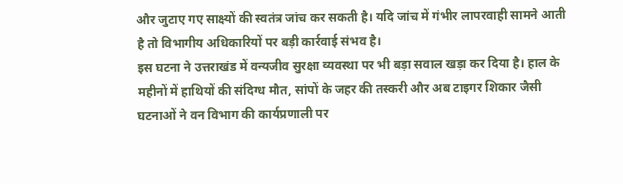और जुटाए गए साक्ष्यों की स्वतंत्र जांच कर सकती है। यदि जांच में गंभीर लापरवाही सामने आती है तो विभागीय अधिकारियों पर बड़ी कार्रवाई संभव है।
इस घटना ने उत्तराखंड में वन्यजीव सुरक्षा व्यवस्था पर भी बड़ा सवाल खड़ा कर दिया है। हाल के महीनों में हाथियों की संदिग्ध मौत, सांपों के जहर की तस्करी और अब टाइगर शिकार जैसी घटनाओं ने वन विभाग की कार्यप्रणाली पर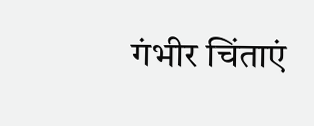गंभीर चिंताएं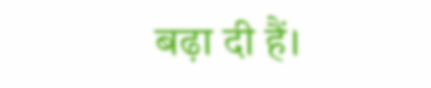बढ़ा दी हैं।